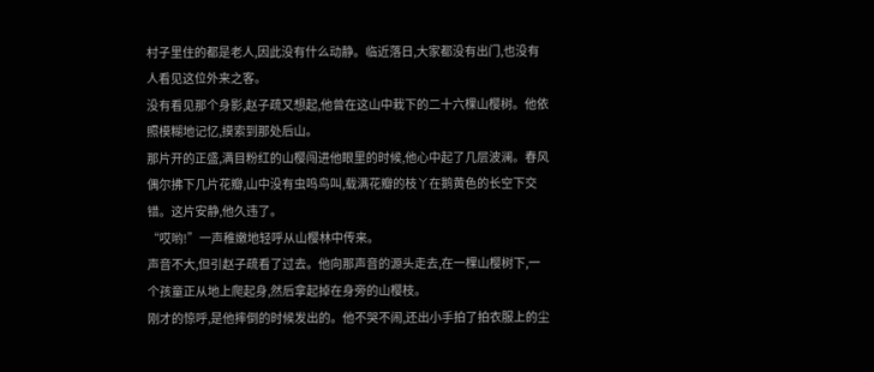村子里住的都是老人,因此没有什么动静。临近落日,大家都没有出门,也没有人看见这位外来之客。
没有看见那个身影,赵子疏又想起,他曾在这山中栽下的二十六棵山樱树。他依照模糊地记忆,摸索到那处后山。
那片开的正盛,满目粉红的山樱闯进他眼里的时候,他心中起了几层波澜。春风偶尔拂下几片花瓣,山中没有虫鸣鸟叫,载满花瓣的枝丫在鹅黄色的长空下交错。这片安静,他久违了。
“哎哟!”一声稚嫩地轻呼从山樱林中传来。
声音不大,但引赵子疏看了过去。他向那声音的源头走去,在一棵山樱树下,一个孩童正从地上爬起身,然后拿起掉在身旁的山樱枝。
刚才的惊呼,是他摔倒的时候发出的。他不哭不闹,还出小手拍了拍衣服上的尘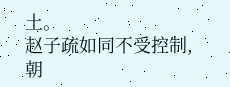土。
赵子疏如同不受控制,朝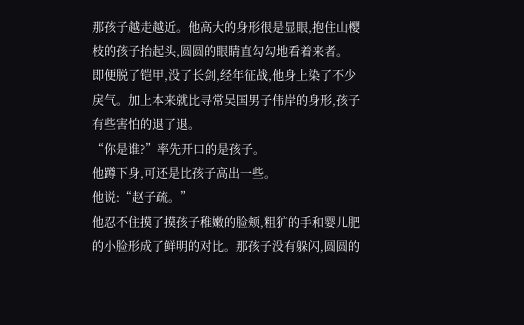那孩子越走越近。他高大的身形很是显眼,抱住山樱枝的孩子抬起头,圆圆的眼睛直勾勾地看着来者。
即便脱了铠甲,没了长剑,经年征战,他身上染了不少戾气。加上本来就比寻常吴国男子伟岸的身形,孩子有些害怕的退了退。
“你是谁?”率先开口的是孩子。
他蹲下身,可还是比孩子高出一些。
他说:“赵子疏。”
他忍不住摸了摸孩子稚嫩的脸颊,粗犷的手和婴儿肥的小脸形成了鲜明的对比。那孩子没有躲闪,圆圆的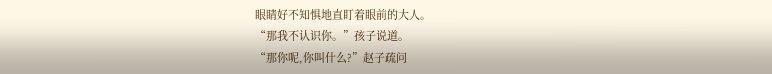眼睛好不知惧地直盯着眼前的大人。
“那我不认识你。”孩子说道。
“那你呢,你叫什么?”赵子疏问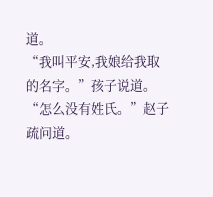道。
“我叫平安,我娘给我取的名字。”孩子说道。
“怎么没有姓氏。”赵子疏问道。